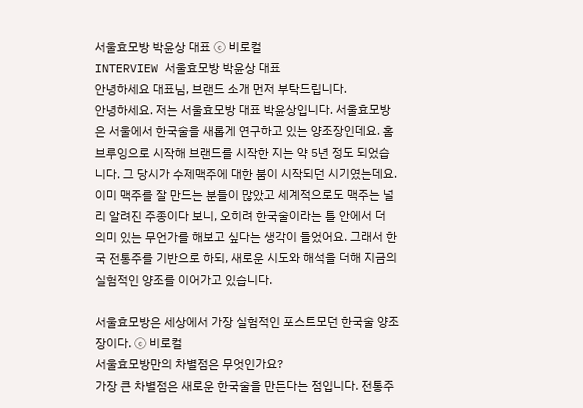서울효모방 박윤상 대표 ⓒ 비로컬
INTERVIEW 서울효모방 박윤상 대표
안녕하세요 대표님, 브랜드 소개 먼저 부탁드립니다.
안녕하세요. 저는 서울효모방 대표 박윤상입니다. 서울효모방은 서울에서 한국술을 새롭게 연구하고 있는 양조장인데요. 홈브루잉으로 시작해 브랜드를 시작한 지는 약 5년 정도 되었습니다. 그 당시가 수제맥주에 대한 붐이 시작되던 시기였는데요. 이미 맥주를 잘 만드는 분들이 많았고 세계적으로도 맥주는 널리 알려진 주종이다 보니, 오히려 한국술이라는 틀 안에서 더 의미 있는 무언가를 해보고 싶다는 생각이 들었어요. 그래서 한국 전통주를 기반으로 하되, 새로운 시도와 해석을 더해 지금의 실험적인 양조를 이어가고 있습니다.

서울효모방은 세상에서 가장 실험적인 포스트모던 한국술 양조장이다. ⓒ 비로컬
서울효모방만의 차별점은 무엇인가요?
가장 큰 차별점은 새로운 한국술을 만든다는 점입니다. 전통주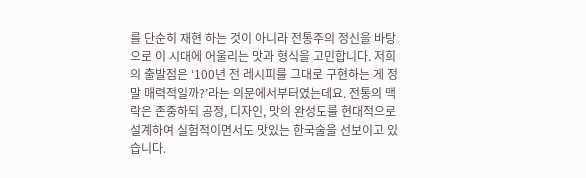를 단순히 재현 하는 것이 아니라 전통주의 정신을 바탕으로 이 시대에 어울리는 맛과 형식을 고민합니다. 저희의 출발점은 ‘100년 전 레시피를 그대로 구현하는 게 정말 매력적일까?’라는 의문에서부터였는데요. 전통의 맥락은 존중하되 공정, 디자인, 맛의 완성도를 현대적으로 설계하여 실험적이면서도 맛있는 한국술을 선보이고 있습니다.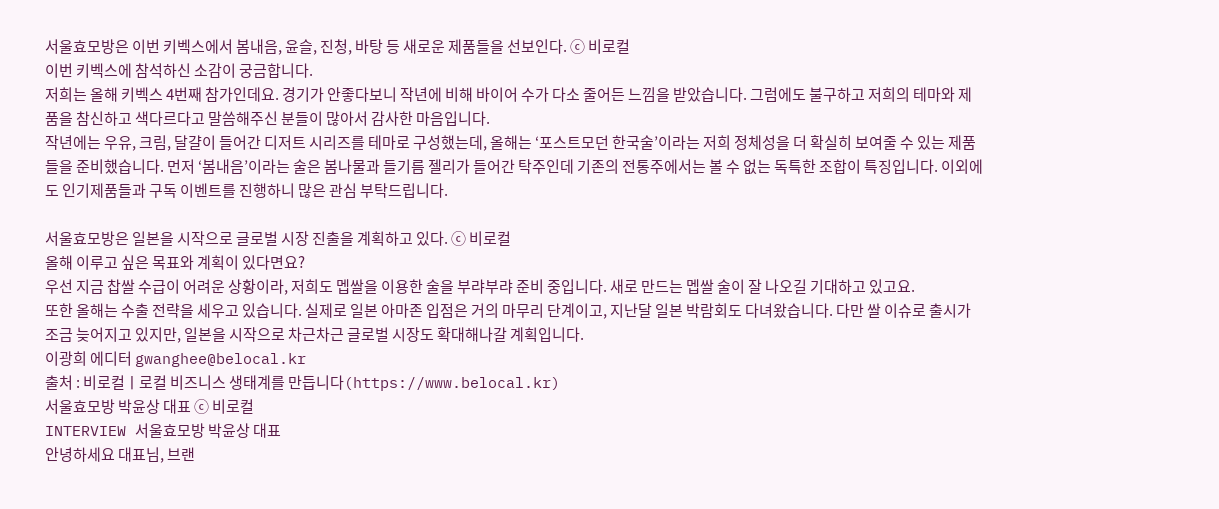서울효모방은 이번 키벡스에서 봄내음, 윤슬, 진청, 바탕 등 새로운 제품들을 선보인다. ⓒ 비로컬
이번 키벡스에 참석하신 소감이 궁금합니다.
저희는 올해 키벡스 4번째 참가인데요. 경기가 안좋다보니 작년에 비해 바이어 수가 다소 줄어든 느낌을 받았습니다. 그럼에도 불구하고 저희의 테마와 제품을 참신하고 색다르다고 말씀해주신 분들이 많아서 감사한 마음입니다.
작년에는 우유, 크림, 달걀이 들어간 디저트 시리즈를 테마로 구성했는데, 올해는 ‘포스트모던 한국술’이라는 저희 정체성을 더 확실히 보여줄 수 있는 제품들을 준비했습니다. 먼저 ‘봄내음’이라는 술은 봄나물과 들기름 젤리가 들어간 탁주인데 기존의 전통주에서는 볼 수 없는 독특한 조합이 특징입니다. 이외에도 인기제품들과 구독 이벤트를 진행하니 많은 관심 부탁드립니다.

서울효모방은 일본을 시작으로 글로벌 시장 진출을 계획하고 있다. ⓒ 비로컬
올해 이루고 싶은 목표와 계획이 있다면요?
우선 지금 찹쌀 수급이 어려운 상황이라, 저희도 멥쌀을 이용한 술을 부랴부랴 준비 중입니다. 새로 만드는 멥쌀 술이 잘 나오길 기대하고 있고요.
또한 올해는 수출 전략을 세우고 있습니다. 실제로 일본 아마존 입점은 거의 마무리 단계이고, 지난달 일본 박람회도 다녀왔습니다. 다만 쌀 이슈로 출시가 조금 늦어지고 있지만, 일본을 시작으로 차근차근 글로벌 시장도 확대해나갈 계획입니다.
이광희 에디터 gwanghee@belocal.kr
출처 : 비로컬ㅣ로컬 비즈니스 생태계를 만듭니다(https://www.belocal.kr)
서울효모방 박윤상 대표 ⓒ 비로컬
INTERVIEW 서울효모방 박윤상 대표
안녕하세요 대표님, 브랜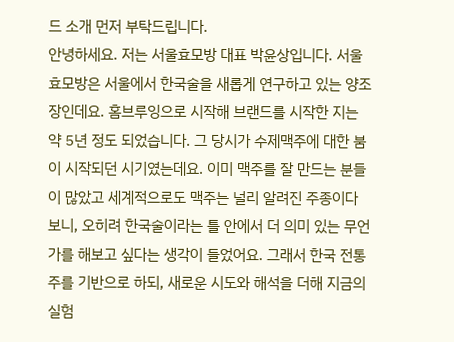드 소개 먼저 부탁드립니다.
안녕하세요. 저는 서울효모방 대표 박윤상입니다. 서울효모방은 서울에서 한국술을 새롭게 연구하고 있는 양조장인데요. 홈브루잉으로 시작해 브랜드를 시작한 지는 약 5년 정도 되었습니다. 그 당시가 수제맥주에 대한 붐이 시작되던 시기였는데요. 이미 맥주를 잘 만드는 분들이 많았고 세계적으로도 맥주는 널리 알려진 주종이다 보니, 오히려 한국술이라는 틀 안에서 더 의미 있는 무언가를 해보고 싶다는 생각이 들었어요. 그래서 한국 전통주를 기반으로 하되, 새로운 시도와 해석을 더해 지금의 실험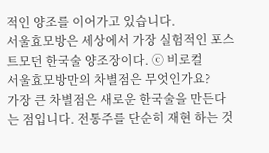적인 양조를 이어가고 있습니다.
서울효모방은 세상에서 가장 실험적인 포스트모던 한국술 양조장이다. ⓒ 비로컬
서울효모방만의 차별점은 무엇인가요?
가장 큰 차별점은 새로운 한국술을 만든다는 점입니다. 전통주를 단순히 재현 하는 것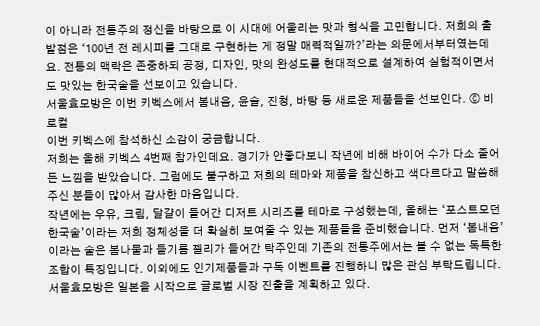이 아니라 전통주의 정신을 바탕으로 이 시대에 어울리는 맛과 형식을 고민합니다. 저희의 출발점은 ‘100년 전 레시피를 그대로 구현하는 게 정말 매력적일까?’라는 의문에서부터였는데요. 전통의 맥락은 존중하되 공정, 디자인, 맛의 완성도를 현대적으로 설계하여 실험적이면서도 맛있는 한국술을 선보이고 있습니다.
서울효모방은 이번 키벡스에서 봄내음, 윤슬, 진청, 바탕 등 새로운 제품들을 선보인다. ⓒ 비로컬
이번 키벡스에 참석하신 소감이 궁금합니다.
저희는 올해 키벡스 4번째 참가인데요. 경기가 안좋다보니 작년에 비해 바이어 수가 다소 줄어든 느낌을 받았습니다. 그럼에도 불구하고 저희의 테마와 제품을 참신하고 색다르다고 말씀해주신 분들이 많아서 감사한 마음입니다.
작년에는 우유, 크림, 달걀이 들어간 디저트 시리즈를 테마로 구성했는데, 올해는 ‘포스트모던 한국술’이라는 저희 정체성을 더 확실히 보여줄 수 있는 제품들을 준비했습니다. 먼저 ‘봄내음’이라는 술은 봄나물과 들기름 젤리가 들어간 탁주인데 기존의 전통주에서는 볼 수 없는 독특한 조합이 특징입니다. 이외에도 인기제품들과 구독 이벤트를 진행하니 많은 관심 부탁드립니다.
서울효모방은 일본을 시작으로 글로벌 시장 진출을 계획하고 있다.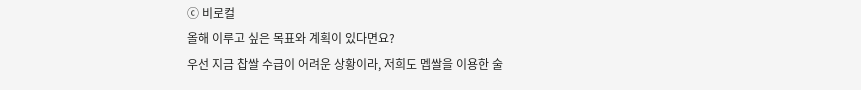ⓒ 비로컬
올해 이루고 싶은 목표와 계획이 있다면요?
우선 지금 찹쌀 수급이 어려운 상황이라, 저희도 멥쌀을 이용한 술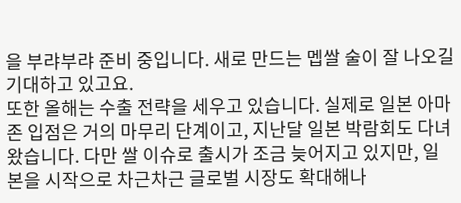을 부랴부랴 준비 중입니다. 새로 만드는 멥쌀 술이 잘 나오길 기대하고 있고요.
또한 올해는 수출 전략을 세우고 있습니다. 실제로 일본 아마존 입점은 거의 마무리 단계이고, 지난달 일본 박람회도 다녀왔습니다. 다만 쌀 이슈로 출시가 조금 늦어지고 있지만, 일본을 시작으로 차근차근 글로벌 시장도 확대해나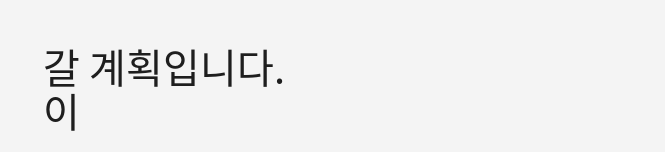갈 계획입니다.
이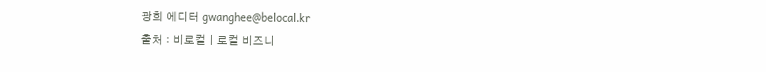광희 에디터 gwanghee@belocal.kr
출처 : 비로컬ㅣ로컬 비즈니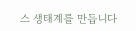스 생태계를 만듭니다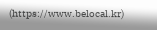(https://www.belocal.kr)